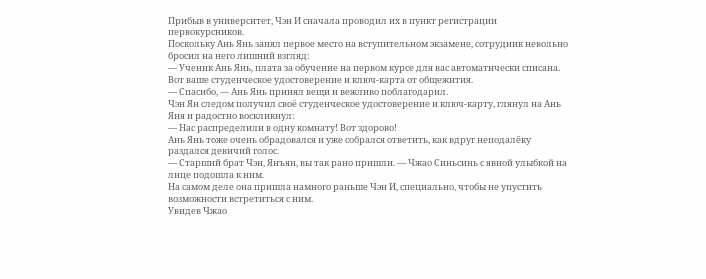Прибыв в университет, Чэн И сначала проводил их в пункт регистрации первокурсников.
Поскольку Ань Янь занял первое место на вступительном экзамене, сотрудник невольно бросил на него лишний взгляд:
— Ученик Ань Янь, плата за обучение на первом курсе для вас автоматически списана. Вот ваше студенческое удостоверение и ключ-карта от общежития.
— Спасибо, — Ань Янь принял вещи и вежливо поблагодарил.
Чэн Ян следом получил своё студенческое удостоверение и ключ-карту, глянул на Ань Яня и радостно воскликнул:
— Нас распределили в одну комнату! Вот здорово!
Ань Янь тоже очень обрадовался и уже собрался ответить, как вдруг неподалёку раздался девичий голос.
— Старший брат Чэн, Янъян, вы так рано пришли. — Чжао Синьсинь с явной улыбкой на лице подошла к ним.
На самом деле она пришла намного раньше Чэн И, специально, чтобы не упустить возможности встретиться с ним.
Увидев Чжао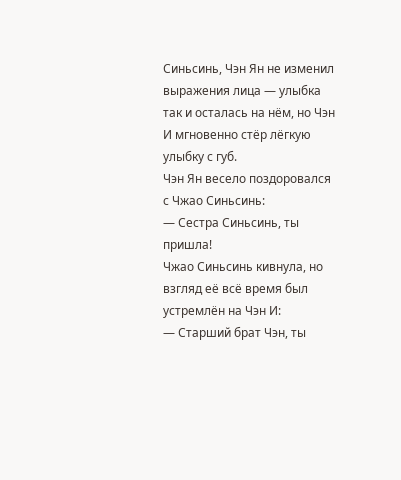Синьсинь, Чэн Ян не изменил выражения лица — улыбка так и осталась на нём, но Чэн И мгновенно стёр лёгкую улыбку с губ.
Чэн Ян весело поздоровался с Чжао Синьсинь:
— Сестра Синьсинь, ты пришла!
Чжао Синьсинь кивнула, но взгляд её всё время был устремлён на Чэн И:
— Старший брат Чэн, ты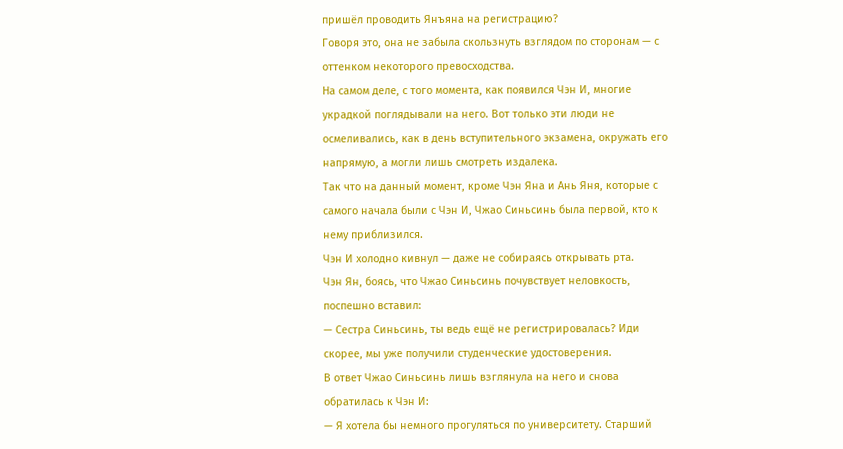пришёл проводить Янъяна на регистрацию?
Говоря это, она не забыла скользнуть взглядом по сторонам — с оттенком некоторого превосходства.
На самом деле, с того момента, как появился Чэн И, многие украдкой поглядывали на него. Вот только эти люди не осмеливались, как в день вступительного экзамена, окружать его напрямую, а могли лишь смотреть издалека.
Так что на данный момент, кроме Чэн Яна и Ань Яня, которые с самого начала были с Чэн И, Чжао Синьсинь была первой, кто к нему приблизился.
Чэн И холодно кивнул — даже не собираясь открывать рта.
Чэн Ян, боясь, что Чжао Синьсинь почувствует неловкость, поспешно вставил:
— Сестра Синьсинь, ты ведь ещё не регистрировалась? Иди скорее, мы уже получили студенческие удостоверения.
В ответ Чжао Синьсинь лишь взглянула на него и снова обратилась к Чэн И:
— Я хотела бы немного прогуляться по университету. Старший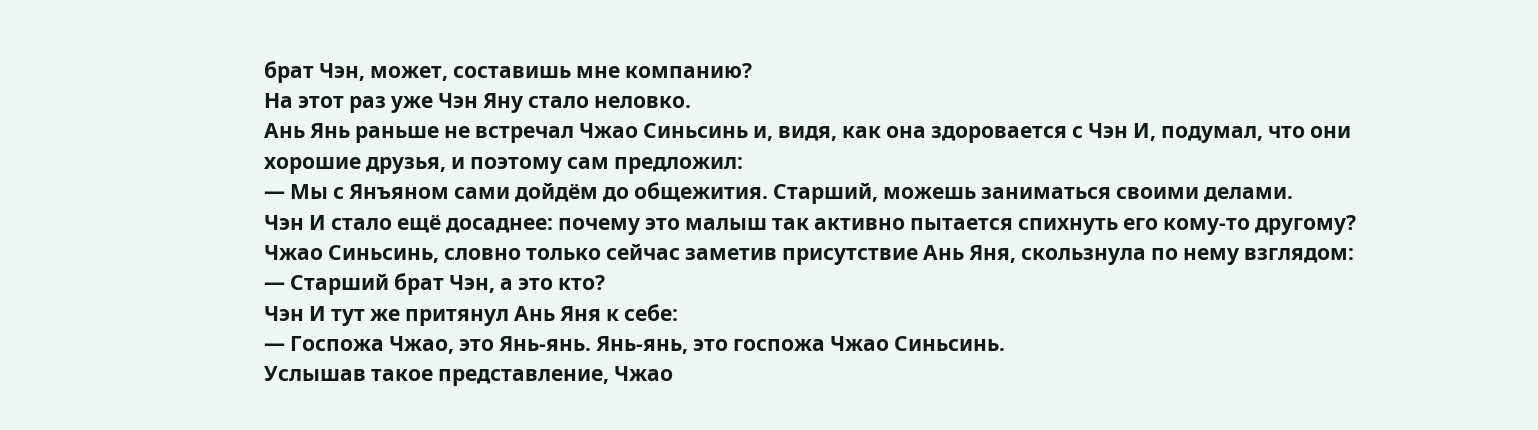брат Чэн, может, составишь мне компанию?
На этот раз уже Чэн Яну стало неловко.
Ань Янь раньше не встречал Чжао Синьсинь и, видя, как она здоровается с Чэн И, подумал, что они хорошие друзья, и поэтому сам предложил:
— Мы с Янъяном сами дойдём до общежития. Старший, можешь заниматься своими делами.
Чэн И стало ещё досаднее: почему это малыш так активно пытается спихнуть его кому-то другому?
Чжао Синьсинь, словно только сейчас заметив присутствие Ань Яня, скользнула по нему взглядом:
— Старший брат Чэн, а это кто?
Чэн И тут же притянул Ань Яня к себе:
— Госпожа Чжао, это Янь-янь. Янь-янь, это госпожа Чжао Синьсинь.
Услышав такое представление, Чжао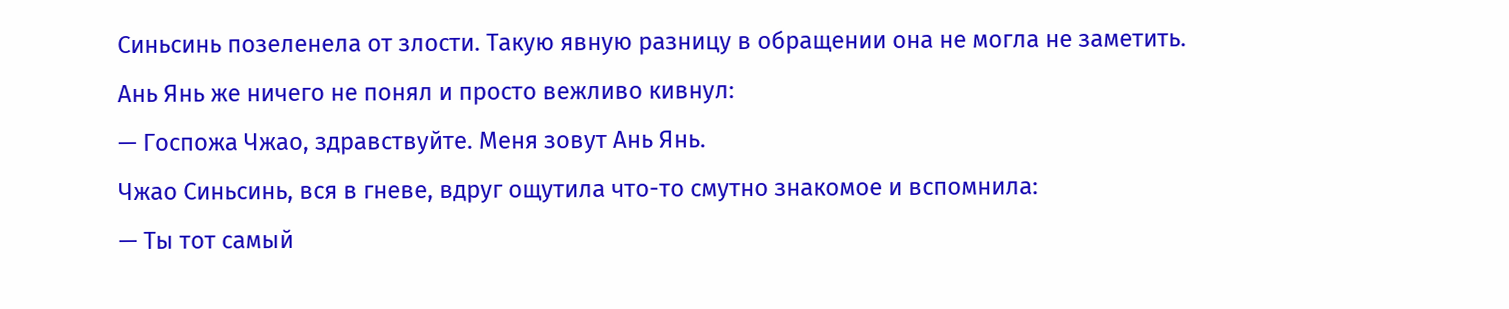Синьсинь позеленела от злости. Такую явную разницу в обращении она не могла не заметить.
Ань Янь же ничего не понял и просто вежливо кивнул:
— Госпожа Чжао, здравствуйте. Меня зовут Ань Янь.
Чжао Синьсинь, вся в гневе, вдруг ощутила что-то смутно знакомое и вспомнила:
— Ты тот самый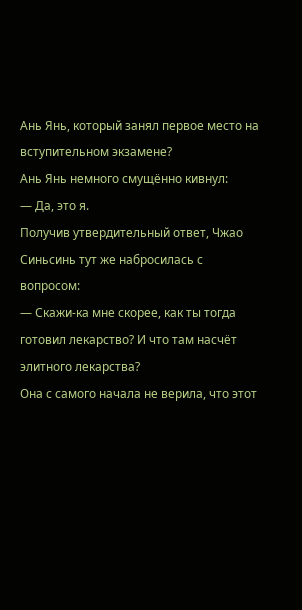Ань Янь, который занял первое место на вступительном экзамене?
Ань Янь немного смущённо кивнул:
— Да, это я.
Получив утвердительный ответ, Чжао Синьсинь тут же набросилась с вопросом:
— Скажи-ка мне скорее, как ты тогда готовил лекарство? И что там насчёт элитного лекарства?
Она с самого начала не верила, что этот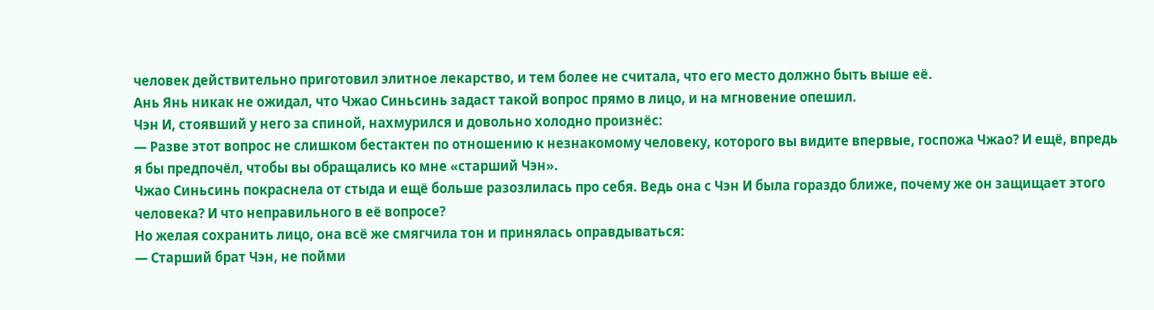человек действительно приготовил элитное лекарство, и тем более не считала, что его место должно быть выше её.
Ань Янь никак не ожидал, что Чжао Синьсинь задаст такой вопрос прямо в лицо, и на мгновение опешил.
Чэн И, стоявший у него за спиной, нахмурился и довольно холодно произнёс:
— Разве этот вопрос не слишком бестактен по отношению к незнакомому человеку, которого вы видите впервые, госпожа Чжао? И ещё, впредь я бы предпочёл, чтобы вы обращались ко мне «старший Чэн».
Чжао Синьсинь покраснела от стыда и ещё больше разозлилась про себя. Ведь она с Чэн И была гораздо ближе, почему же он защищает этого человека? И что неправильного в её вопросе?
Но желая сохранить лицо, она всё же смягчила тон и принялась оправдываться:
— Старший брат Чэн, не пойми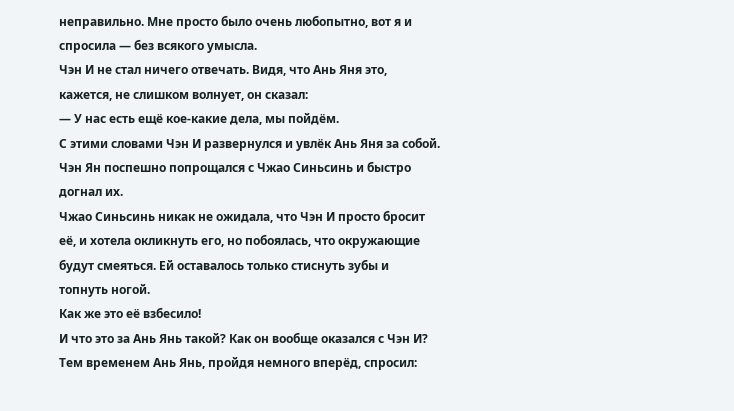неправильно. Мне просто было очень любопытно, вот я и спросила — без всякого умысла.
Чэн И не стал ничего отвечать. Видя, что Ань Яня это, кажется, не слишком волнует, он сказал:
— У нас есть ещё кое-какие дела, мы пойдём.
С этими словами Чэн И развернулся и увлёк Ань Яня за собой. Чэн Ян поспешно попрощался с Чжао Синьсинь и быстро догнал их.
Чжао Синьсинь никак не ожидала, что Чэн И просто бросит её, и хотела окликнуть его, но побоялась, что окружающие будут смеяться. Ей оставалось только стиснуть зубы и топнуть ногой.
Как же это её взбесило!
И что это за Ань Янь такой? Как он вообще оказался с Чэн И?
Тем временем Ань Янь, пройдя немного вперёд, спросил: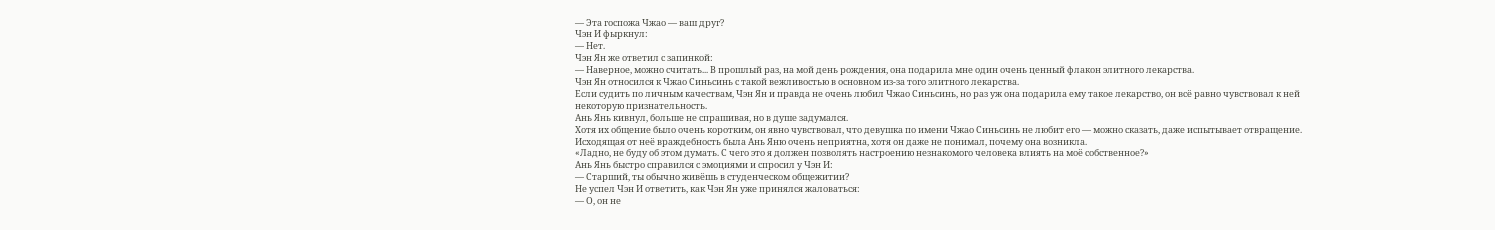— Эта госпожа Чжао — ваш друг?
Чэн И фыркнул:
— Нет.
Чэн Ян же ответил с запинкой:
— Наверное, можно считать... В прошлый раз, на мой день рождения, она подарила мне один очень ценный флакон элитного лекарства.
Чэн Ян относился к Чжао Синьсинь с такой вежливостью в основном из-за того элитного лекарства.
Если судить по личным качествам, Чэн Ян и правда не очень любил Чжао Синьсинь, но раз уж она подарила ему такое лекарство, он всё равно чувствовал к ней некоторую признательность.
Ань Янь кивнул, больше не спрашивая, но в душе задумался.
Хотя их общение было очень коротким, он явно чувствовал, что девушка по имени Чжао Синьсинь не любит его — можно сказать, даже испытывает отвращение.
Исходящая от неё враждебность была Ань Яню очень неприятна, хотя он даже не понимал, почему она возникла.
«Ладно, не буду об этом думать. С чего это я должен позволять настроению незнакомого человека влиять на моё собственное?»
Ань Янь быстро справился с эмоциями и спросил у Чэн И:
— Старший, ты обычно живёшь в студенческом общежитии?
Не успел Чэн И ответить, как Чэн Ян уже принялся жаловаться:
— О, он не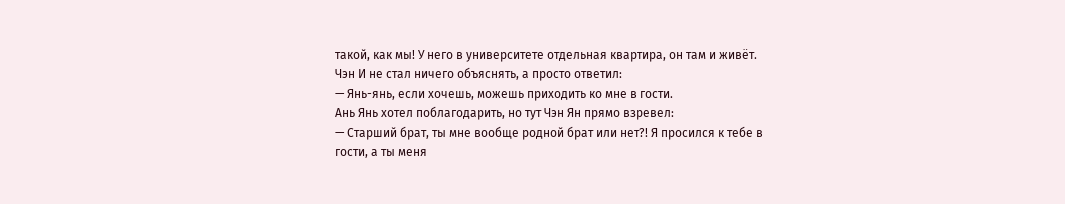такой, как мы! У него в университете отдельная квартира, он там и живёт.
Чэн И не стал ничего объяснять, а просто ответил:
— Янь-янь, если хочешь, можешь приходить ко мне в гости.
Ань Янь хотел поблагодарить, но тут Чэн Ян прямо взревел:
— Старший брат, ты мне вообще родной брат или нет?! Я просился к тебе в гости, а ты меня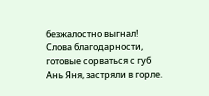безжалостно выгнал!
Слова благодарности, готовые сорваться с губ Ань Яня, застряли в горле.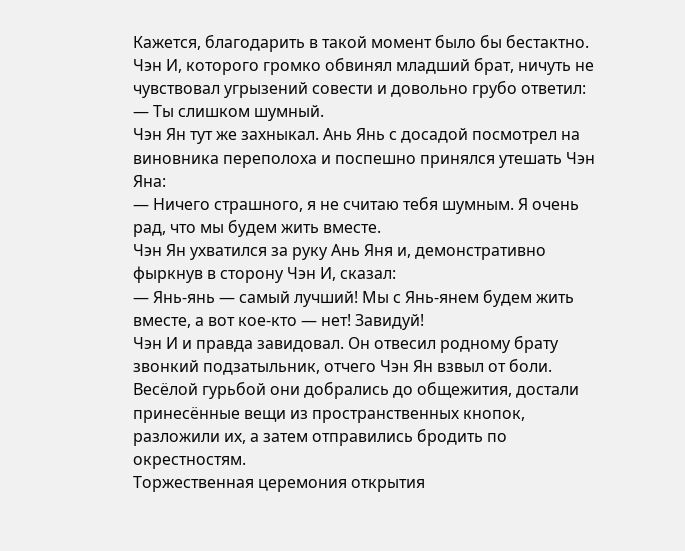Кажется, благодарить в такой момент было бы бестактно.
Чэн И, которого громко обвинял младший брат, ничуть не чувствовал угрызений совести и довольно грубо ответил:
— Ты слишком шумный.
Чэн Ян тут же захныкал. Ань Янь с досадой посмотрел на виновника переполоха и поспешно принялся утешать Чэн Яна:
— Ничего страшного, я не считаю тебя шумным. Я очень рад, что мы будем жить вместе.
Чэн Ян ухватился за руку Ань Яня и, демонстративно фыркнув в сторону Чэн И, сказал:
— Янь-янь — самый лучший! Мы с Янь-янем будем жить вместе, а вот кое-кто — нет! Завидуй!
Чэн И и правда завидовал. Он отвесил родному брату звонкий подзатыльник, отчего Чэн Ян взвыл от боли.
Весёлой гурьбой они добрались до общежития, достали принесённые вещи из пространственных кнопок, разложили их, а затем отправились бродить по окрестностям.
Торжественная церемония открытия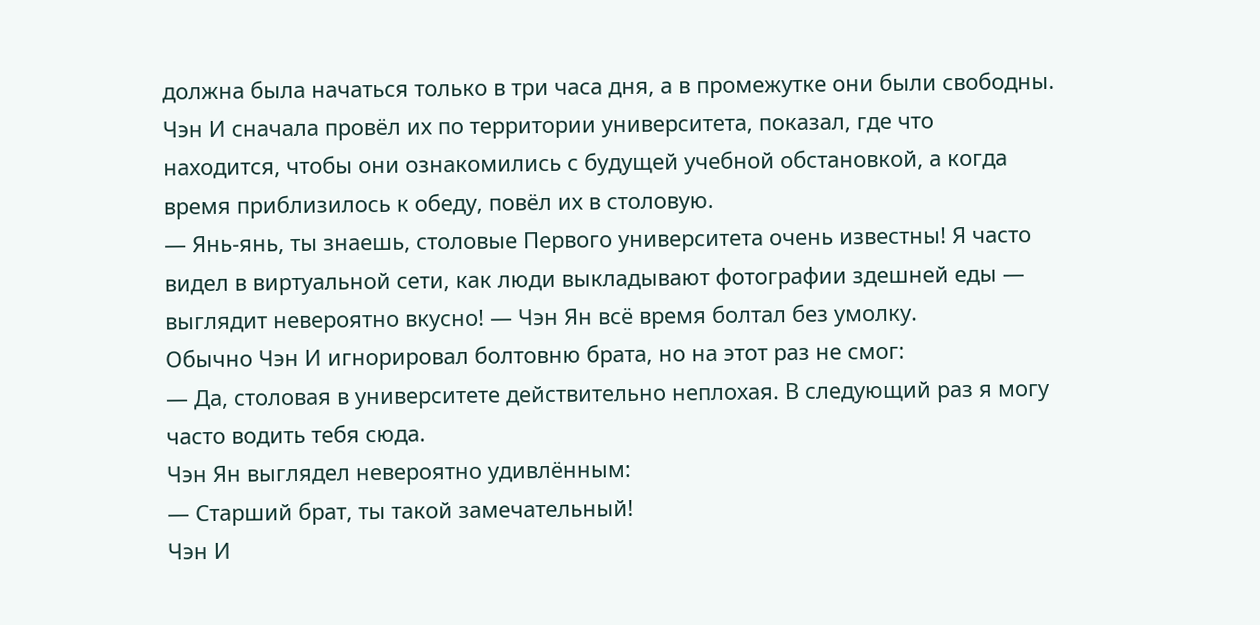должна была начаться только в три часа дня, а в промежутке они были свободны.
Чэн И сначала провёл их по территории университета, показал, где что находится, чтобы они ознакомились с будущей учебной обстановкой, а когда время приблизилось к обеду, повёл их в столовую.
— Янь-янь, ты знаешь, столовые Первого университета очень известны! Я часто видел в виртуальной сети, как люди выкладывают фотографии здешней еды — выглядит невероятно вкусно! — Чэн Ян всё время болтал без умолку.
Обычно Чэн И игнорировал болтовню брата, но на этот раз не смог:
— Да, столовая в университете действительно неплохая. В следующий раз я могу часто водить тебя сюда.
Чэн Ян выглядел невероятно удивлённым:
— Старший брат, ты такой замечательный!
Чэн И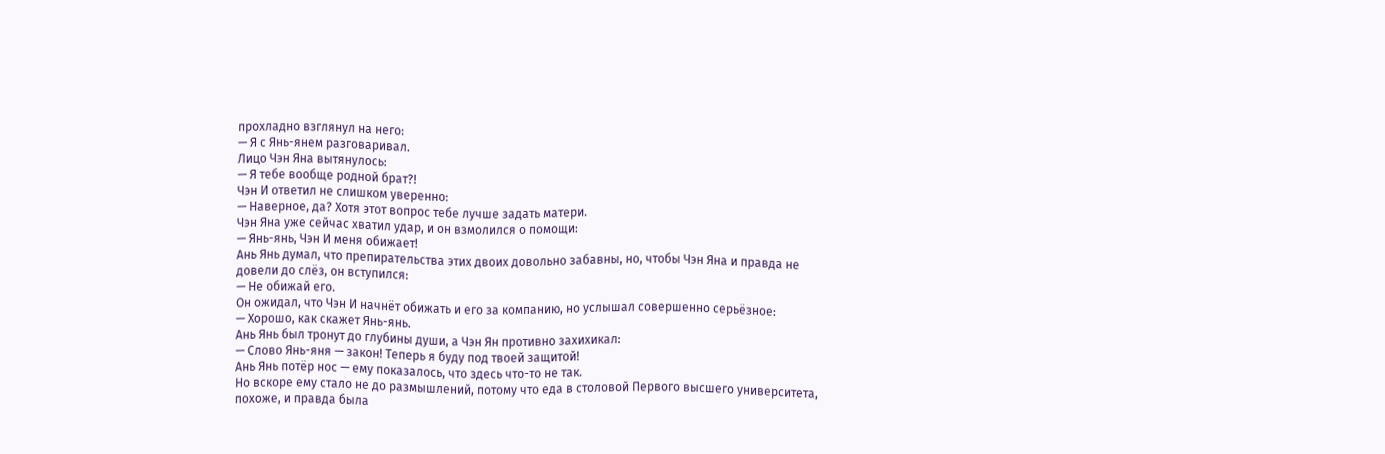прохладно взглянул на него:
— Я с Янь-янем разговаривал.
Лицо Чэн Яна вытянулось:
— Я тебе вообще родной брат?!
Чэн И ответил не слишком уверенно:
— Наверное, да? Хотя этот вопрос тебе лучше задать матери.
Чэн Яна уже сейчас хватил удар, и он взмолился о помощи:
— Янь-янь, Чэн И меня обижает!
Ань Янь думал, что препирательства этих двоих довольно забавны, но, чтобы Чэн Яна и правда не довели до слёз, он вступился:
— Не обижай его.
Он ожидал, что Чэн И начнёт обижать и его за компанию, но услышал совершенно серьёзное:
— Хорошо, как скажет Янь-янь.
Ань Янь был тронут до глубины души, а Чэн Ян противно захихикал:
— Слово Янь-яня — закон! Теперь я буду под твоей защитой!
Ань Янь потёр нос — ему показалось, что здесь что-то не так.
Но вскоре ему стало не до размышлений, потому что еда в столовой Первого высшего университета, похоже, и правда была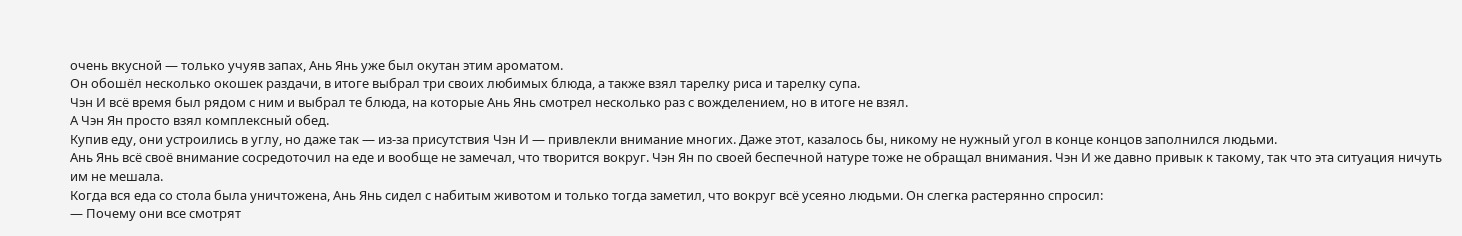очень вкусной — только учуяв запах, Ань Янь уже был окутан этим ароматом.
Он обошёл несколько окошек раздачи, в итоге выбрал три своих любимых блюда, а также взял тарелку риса и тарелку супа.
Чэн И всё время был рядом с ним и выбрал те блюда, на которые Ань Янь смотрел несколько раз с вожделением, но в итоге не взял.
А Чэн Ян просто взял комплексный обед.
Купив еду, они устроились в углу, но даже так — из-за присутствия Чэн И — привлекли внимание многих. Даже этот, казалось бы, никому не нужный угол в конце концов заполнился людьми.
Ань Янь всё своё внимание сосредоточил на еде и вообще не замечал, что творится вокруг. Чэн Ян по своей беспечной натуре тоже не обращал внимания. Чэн И же давно привык к такому, так что эта ситуация ничуть им не мешала.
Когда вся еда со стола была уничтожена, Ань Янь сидел с набитым животом и только тогда заметил, что вокруг всё усеяно людьми. Он слегка растерянно спросил:
— Почему они все смотрят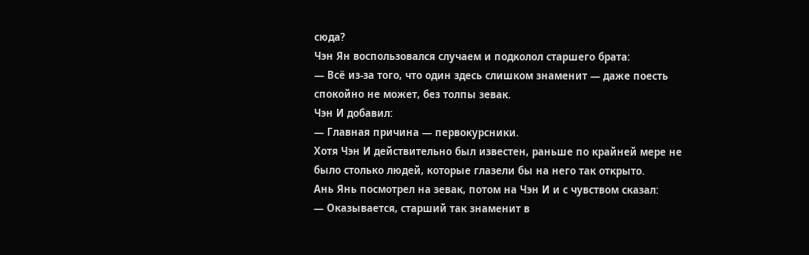сюда?
Чэн Ян воспользовался случаем и подколол старшего брата:
— Всё из-за того, что один здесь слишком знаменит — даже поесть спокойно не может, без толпы зевак.
Чэн И добавил:
— Главная причина — первокурсники.
Хотя Чэн И действительно был известен, раньше по крайней мере не было столько людей, которые глазели бы на него так открыто.
Ань Янь посмотрел на зевак, потом на Чэн И и с чувством сказал:
— Оказывается, старший так знаменит в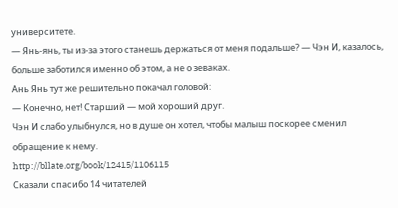университете.
— Янь-янь, ты из-за этого станешь держаться от меня подальше? — Чэн И, казалось, больше заботился именно об этом, а не о зеваках.
Ань Янь тут же решительно покачал головой:
— Конечно, нет! Старший — мой хороший друг.
Чэн И слабо улыбнулся, но в душе он хотел, чтобы малыш поскорее сменил обращение к нему.
http://bllate.org/book/12415/1106115
Сказали спасибо 14 читателей